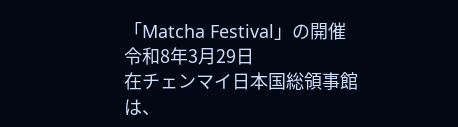「Matcha Festival」の開催
令和8年3月29日
在チェンマイ日本国総領事館は、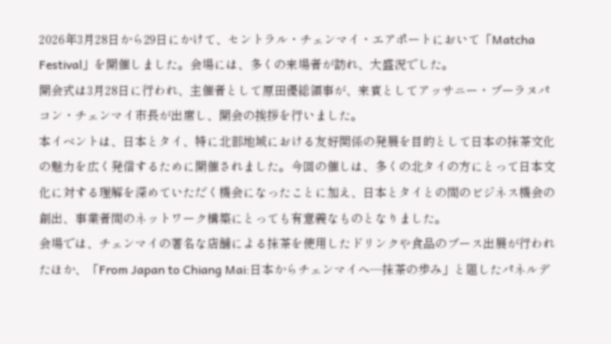2026年3月28日から29日にかけて、セントラル・チェンマイ・エアポートにおいて「Matcha Festival」を開催しました。会場には、多くの来場者が訪れ、大盛況でした。
開会式は3月28日に行われ、主催者として原田優総領事が、来賓としてアッサニー・ブーラヌパコン・チェンマイ市長が出席し、開会の挨拶を行いました。
本イベントは、日本とタイ、特に北部地域における友好関係の発展を目的として日本の抹茶文化の魅力を広く発信するために開催されました。今回の催しは、多くの北タイの方にとって日本文化に対する理解を深めていただく機会になったことに加え、日本とタイとの間のビジネス機会の創出、事業者間のネットワーク構築にとっても有意義なものとなりました。
会場では、チェンマイの著名な店舗による抹茶を使用したドリンクや食品のブース出展が行われたほか、「From Japan to Chiang Mai:日本からチェンマイへ―抹茶の歩み」と題したパネルデ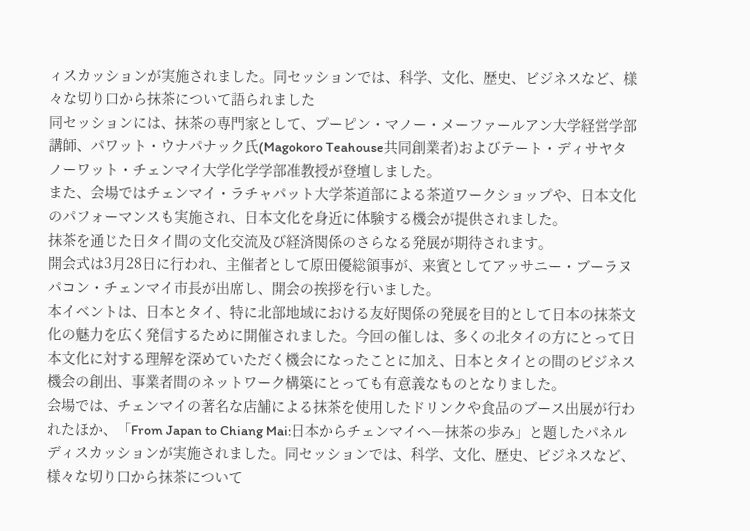ィスカッションが実施されました。同セッションでは、科学、文化、歴史、ビジネスなど、様々な切り口から抹茶について語られました
同セッションには、抹茶の専門家として、プーピン・マノー・メーファールアン大学経営学部講師、パワット・ウナパナック氏(Magokoro Teahouse共同創業者)およびテート・ディサヤタノーワット・チェンマイ大学化学学部准教授が登壇しました。
また、会場ではチェンマイ・ラチャパット大学茶道部による茶道ワークショップや、日本文化のパフォーマンスも実施され、日本文化を身近に体験する機会が提供されました。
抹茶を通じた日タイ間の文化交流及び経済関係のさらなる発展が期待されます。
開会式は3月28日に行われ、主催者として原田優総領事が、来賓としてアッサニー・ブーラヌパコン・チェンマイ市長が出席し、開会の挨拶を行いました。
本イベントは、日本とタイ、特に北部地域における友好関係の発展を目的として日本の抹茶文化の魅力を広く発信するために開催されました。今回の催しは、多くの北タイの方にとって日本文化に対する理解を深めていただく機会になったことに加え、日本とタイとの間のビジネス機会の創出、事業者間のネットワーク構築にとっても有意義なものとなりました。
会場では、チェンマイの著名な店舗による抹茶を使用したドリンクや食品のブース出展が行われたほか、「From Japan to Chiang Mai:日本からチェンマイへ―抹茶の歩み」と題したパネルディスカッションが実施されました。同セッションでは、科学、文化、歴史、ビジネスなど、様々な切り口から抹茶について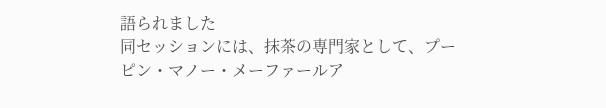語られました
同セッションには、抹茶の専門家として、プーピン・マノー・メーファールア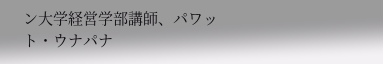ン大学経営学部講師、パワット・ウナパナ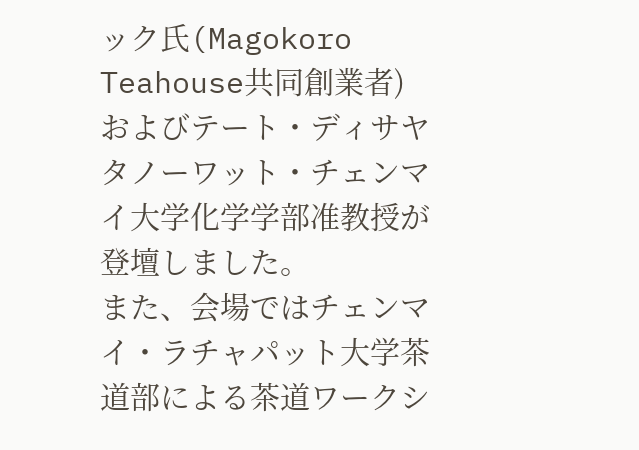ック氏(Magokoro Teahouse共同創業者)およびテート・ディサヤタノーワット・チェンマイ大学化学学部准教授が登壇しました。
また、会場ではチェンマイ・ラチャパット大学茶道部による茶道ワークシ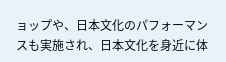ョップや、日本文化のパフォーマンスも実施され、日本文化を身近に体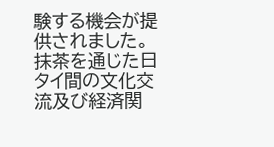験する機会が提供されました。
抹茶を通じた日タイ間の文化交流及び経済関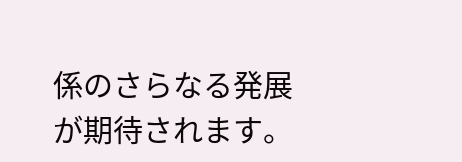係のさらなる発展が期待されます。